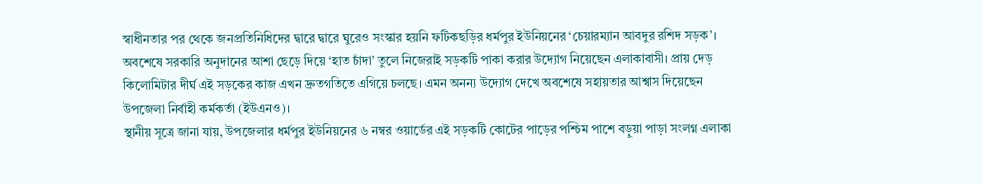স্বাধীনতার পর থেকে জনপ্রতিনিধিদের দ্বারে দ্বারে ঘুরেও সংস্কার হয়নি ফটিকছড়ির ধর্মপুর ইউনিয়নের ‘চেয়ারম্যান আবদুর রশিদ সড়ক’। অবশেষে সরকারি অনুদানের আশা ছেড়ে দিয়ে ‘হাত চাঁদা’ তুলে নিজেরাই সড়কটি পাকা করার উদ্যোগ নিয়েছেন এলাকাবাসী। প্রায় দেড় কিলোমিটার দীর্ঘ এই সড়কের কাজ এখন দ্রুতগতিতে এগিয়ে চলছে। এমন অনন্য উদ্যোগ দেখে অবশেষে সহায়তার আশ্বাস দিয়েছেন উপজেলা নির্বাহী কর্মকর্তা (ইউএনও)।
স্থানীয় সূত্রে জানা যায়, উপজেলার ধর্মপুর ইউনিয়নের ৬ নম্বর ওয়ার্ডের এই সড়কটি কোটের পাড়ের পশ্চিম পাশে বড়ুয়া পাড়া সংলগ্ন এলাকা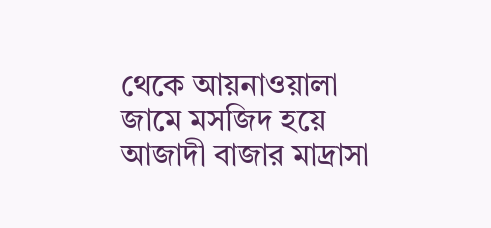থেকে আয়নাওয়ালা জামে মসজিদ হয়ে আজাদী বাজার মাদ্রাসা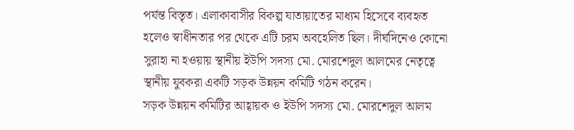পর্যন্ত বিস্তৃত। এলাকাবাসীর বিকল্প যাতায়াতের মাধ্যম হিসেবে ব্যবহৃত হলেও স্বাধীনতার পর থেকে এটি চরম অবহেলিত ছিল। দীর্ঘদিনেও কোনো সুরাহা না হওয়ায় স্থানীয় ইউপি সদস্য মো. মোরশেদুল আলমের নেতৃত্বে স্থানীয় যুবকরা একটি সড়ক উন্নয়ন কমিটি গঠন করেন।
সড়ক উন্নয়ন কমিটির আহ্বায়ক ও ইউপি সদস্য মো. মোরশেদুল আলম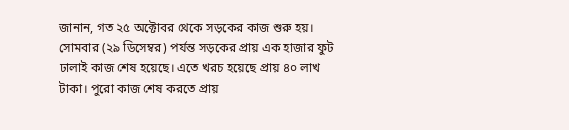জানান, গত ২৫ অক্টোবর থেকে সড়কের কাজ শুরু হয়। সোমবার (২৯ ডিসেম্বর) পর্যন্ত সড়কের প্রায় এক হাজার ফুট ঢালাই কাজ শেষ হয়েছে। এতে খরচ হয়েছে প্রায় ৪০ লাখ টাকা। পুরো কাজ শেষ করতে প্রায়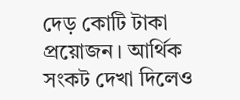দেড় কোটি টাকা প্রয়োজন। আর্থিক সংকট দেখা দিলেও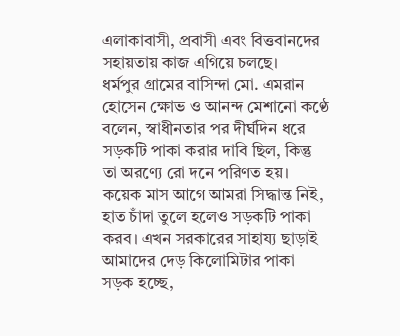এলাকাবাসী, প্রবাসী এবং বিত্তবানদের সহায়তায় কাজ এগিয়ে চলছে।
ধর্মপুর গ্রামের বাসিন্দা মো. এমরান হোসেন ক্ষোভ ও আনন্দ মেশানো কণ্ঠে বলেন, স্বাধীনতার পর দীর্ঘদিন ধরে সড়কটি পাকা করার দাবি ছিল, কিন্তু তা অরণ্যে রো দনে পরিণত হয়। কয়েক মাস আগে আমরা সিদ্ধান্ত নিই, হাত চাঁদা তুলে হলেও সড়কটি পাকা করব। এখন সরকারের সাহায্য ছাড়াই আমাদের দেড় কিলোমিটার পাকা সড়ক হচ্ছে,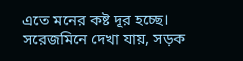এতে মনের কষ্ট দূর হচ্ছে।
সরেজমিনে দেখা যায়, সড়ক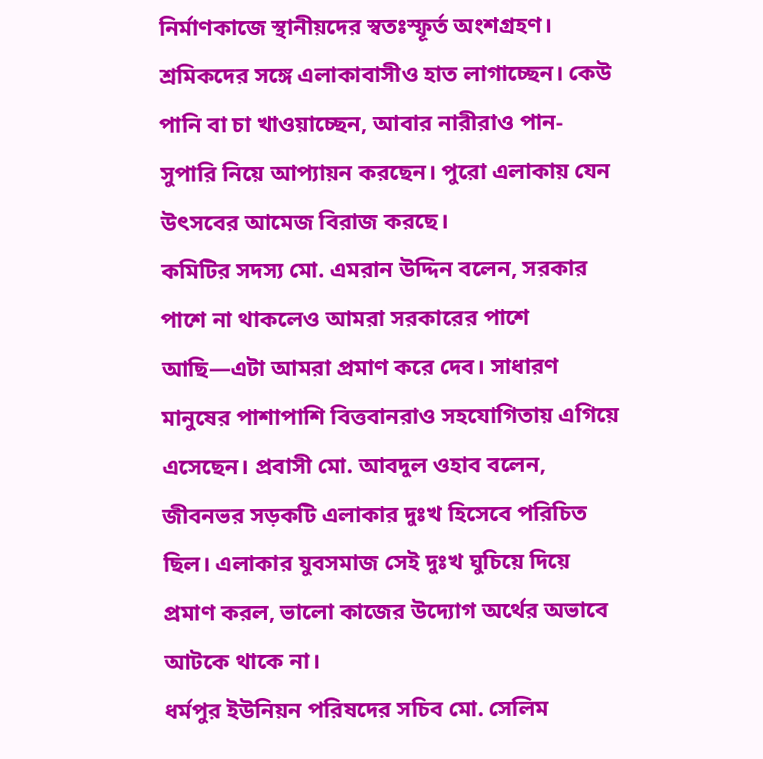নির্মাণকাজে স্থানীয়দের স্বতঃস্ফূর্ত অংশগ্রহণ। শ্রমিকদের সঙ্গে এলাকাবাসীও হাত লাগাচ্ছেন। কেউ পানি বা চা খাওয়াচ্ছেন, আবার নারীরাও পান-সুপারি নিয়ে আপ্যায়ন করছেন। পুরো এলাকায় যেন উৎসবের আমেজ বিরাজ করছে।
কমিটির সদস্য মো. এমরান উদ্দিন বলেন, সরকার পাশে না থাকলেও আমরা সরকারের পাশে আছি—এটা আমরা প্রমাণ করে দেব। সাধারণ মানুষের পাশাপাশি বিত্তবানরাও সহযোগিতায় এগিয়ে এসেছেন। প্রবাসী মো. আবদুল ওহাব বলেন, জীবনভর সড়কটি এলাকার দুঃখ হিসেবে পরিচিত ছিল। এলাকার যুবসমাজ সেই দুঃখ ঘুচিয়ে দিয়ে প্রমাণ করল, ভালো কাজের উদ্যোগ অর্থের অভাবে আটকে থাকে না।
ধর্মপুর ইউনিয়ন পরিষদের সচিব মো. সেলিম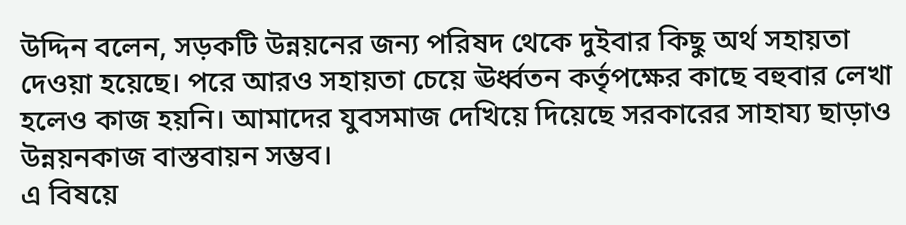উদ্দিন বলেন, সড়কটি উন্নয়নের জন্য পরিষদ থেকে দুইবার কিছু অর্থ সহায়তা দেওয়া হয়েছে। পরে আরও সহায়তা চেয়ে ঊর্ধ্বতন কর্তৃপক্ষের কাছে বহুবার লেখা হলেও কাজ হয়নি। আমাদের যুবসমাজ দেখিয়ে দিয়েছে সরকারের সাহায্য ছাড়াও উন্নয়নকাজ বাস্তবায়ন সম্ভব।
এ বিষয়ে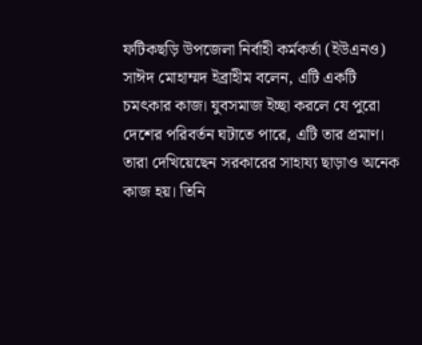ফটিকছড়ি উপজেলা নির্বাহী কর্মকর্তা (ইউএনও) সাঈদ মোহাম্মদ ইব্রাহীম বলেন, এটি একটি চমৎকার কাজ। যুবসমাজ ইচ্ছা করলে যে পুরো দেশের পরিবর্তন ঘটাতে পারে, এটি তার প্রমাণ। তারা দেখিয়েছেন সরকারের সাহায্য ছাড়াও অনেক কাজ হয়। তিনি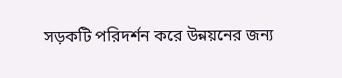সড়কটি পরিদর্শন করে উন্নয়নের জন্য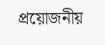প্রয়োজনীয়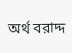অর্থ বরাদ্দ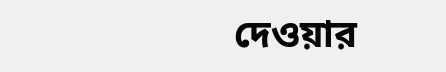দেওয়ার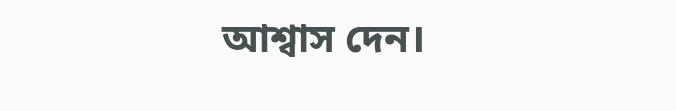আশ্বাস দেন।